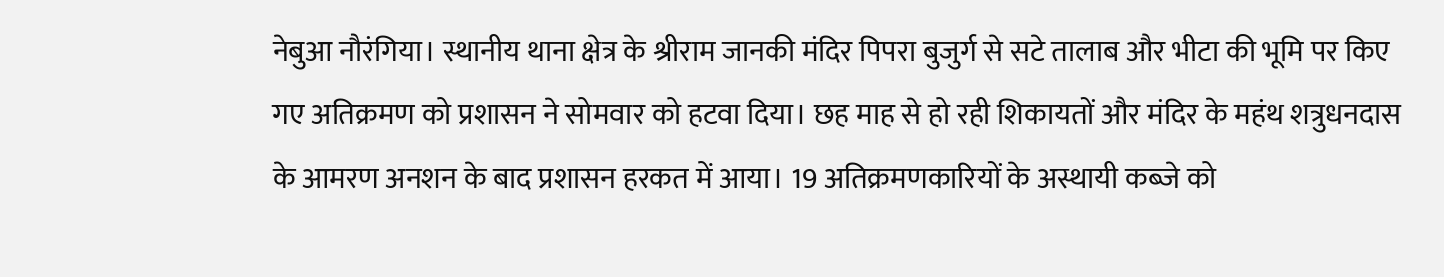नेबुआ नौरंगिया। स्थानीय थाना क्षेत्र के श्रीराम जानकी मंदिर पिपरा बुजुर्ग से सटे तालाब और भीटा की भूमि पर किए गए अतिक्रमण को प्रशासन ने सोमवार को हटवा दिया। छह माह से हो रही शिकायतों और मंदिर के महंथ शत्रुधनदास के आमरण अनशन के बाद प्रशासन हरकत में आया। 19 अतिक्रमणकारियों के अस्थायी कब्जे को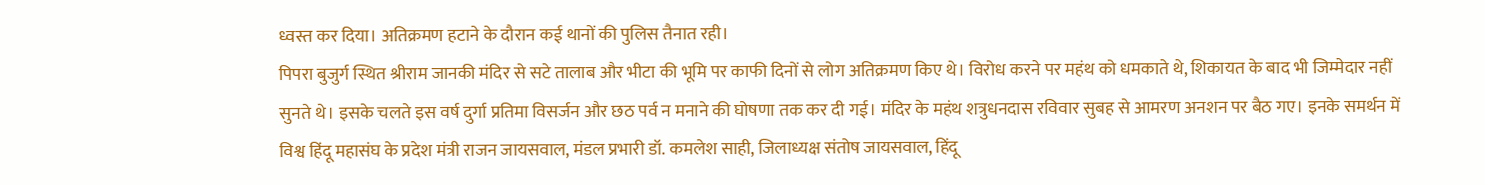ध्वस्त कर दिया। अतिक्रमण हटाने के दौरान कई थानों की पुलिस तैनात रही।
पिपरा बुजुर्ग स्थित श्रीराम जानकी मंदिर से सटे तालाब और भीटा की भूमि पर काफी दिनों से लोग अतिक्रमण किए थे। विरोध करने पर महंथ को धमकाते थे, शिकायत के बाद भी जिम्मेदार नहीं सुनते थे। इसके चलते इस वर्ष दुर्गा प्रतिमा विसर्जन और छठ पर्व न मनाने की घोषणा तक कर दी गई। मंदिर के महंथ शत्रुधनदास रविवार सुबह से आमरण अनशन पर बैठ गए। इनके समर्थन में विश्व हिंदू महासंघ के प्रदेश मंत्री राजन जायसवाल, मंडल प्रभारी डॉ. कमलेश साही, जिलाध्यक्ष संतोष जायसवाल, हिंदू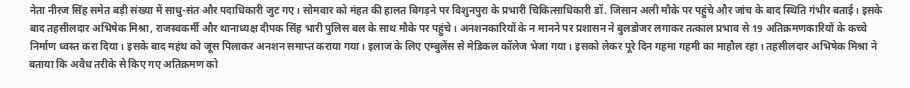नेता नीरज सिंह समेत बड़ी संख्या में साधु-संत और पदाधिकारी जुट गए। सोमवार को मंहत की हालत बिगड़ने पर विशुनपुरा के प्रभारी चिकित्साधिकारी डॉ. जिसान अली मौके पर पहुंचे और जांच के बाद स्थिति गंभीर बताई। इसके बाद तहसीलदार अभिषेक मिश्रा, राजस्वकर्मी और थानाध्यक्ष दीपक सिंह भारी पुलिस बल के साथ मौके पर पहुंचे। अनशनकारियों के न मानने पर प्रशासन ने बुलडोजर लगाकर तत्काल प्रभाव से 19 अतिक्रमणकारियों के कच्चे निर्माण ध्वस्त करा दिया। इसके बाद महंथ को जूस पिलाकर अनशन समाप्त कराया गया। इलाज के लिए एम्बुलेंस से मेडिकल कॉलेज भेजा गया। इसको लेकर पूरे दिन गहमा गहमी का माहौल रहा। तहसीलदार अभिषेक मिश्रा ने बताया कि अवैध तरीके से किए गए अतिक्रमण को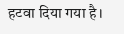हटवा दिया गया है।